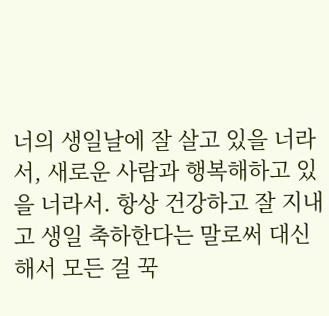너의 생일날에 잘 살고 있을 너라서, 새로운 사람과 행복해하고 있을 너라서. 항상 건강하고 잘 지내고 생일 축하한다는 말로써 대신해서 모든 걸 꾹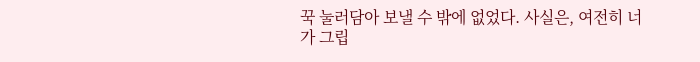꾹 눌러담아 보낼 수 밖에 없었다. 사실은, 여전히 너가 그립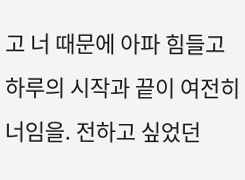고 너 때문에 아파 힘들고 하루의 시작과 끝이 여전히 너임을. 전하고 싶었던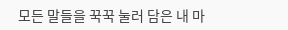모든 말들을 꾹꾹 눌러 담은 내 마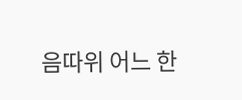음따위 어느 한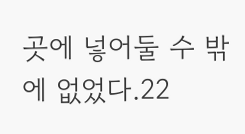곳에 넣어둘 수 밖에 없었다.22